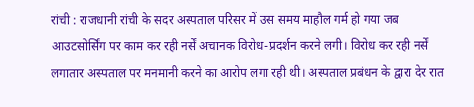रांची : राजधानी रांची के सदर अस्पताल परिसर में उस समय माहौल गर्म हो गया जब आउटसोर्सिंग पर काम कर रही नर्सें अचानक विरोध-प्रदर्शन करने लगी। विरोध कर रही नर्सें लगातार अस्पताल पर मनमानी करने का आरोप लगा रही थी। अस्पताल प्रबंधन के द्वारा देर रात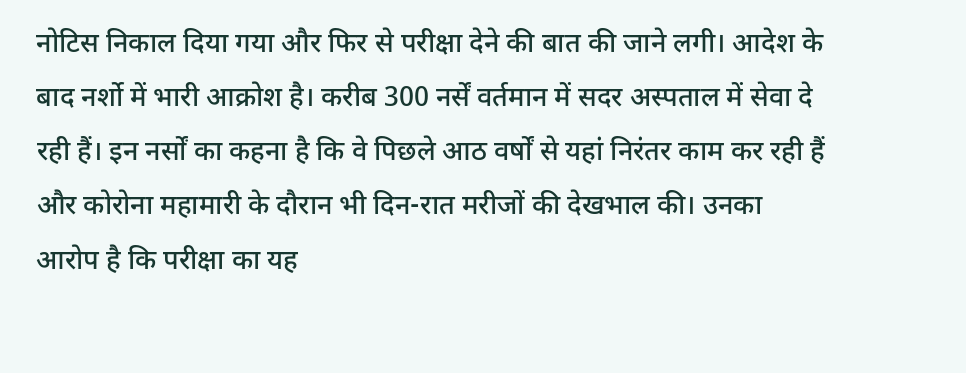नोटिस निकाल दिया गया और फिर से परीक्षा देने की बात की जाने लगी। आदेश के बाद नर्शो में भारी आक्रोश है। करीब 300 नर्सें वर्तमान में सदर अस्पताल में सेवा दे रही हैं। इन नर्सों का कहना है कि वे पिछले आठ वर्षों से यहां निरंतर काम कर रही हैं और कोरोना महामारी के दौरान भी दिन-रात मरीजों की देखभाल की। उनका आरोप है कि परीक्षा का यह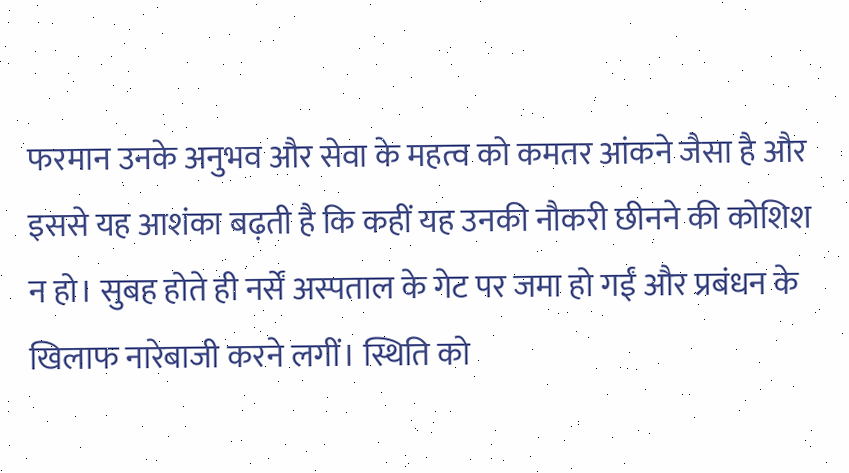फरमान उनके अनुभव और सेवा के महत्व को कमतर आंकने जैसा है और इससे यह आशंका बढ़ती है कि कहीं यह उनकी नौकरी छीनने की कोशिश न हो। सुबह होते ही नर्सें अस्पताल के गेट पर जमा हो गईं और प्रबंधन के खिलाफ नारेबाजी करने लगीं। स्थिति को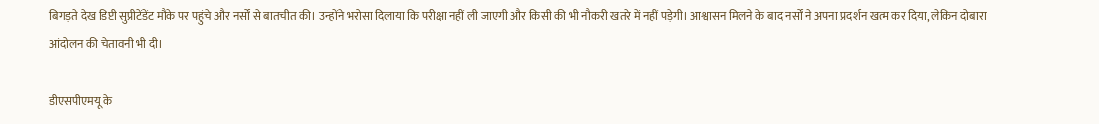बिगड़ते देख डिप्टी सुप्रीटेंडेंट मौके पर पहुंचे और नर्सों से बातचीत की। उन्होंने भरोसा दिलाया कि परीक्षा नहीं ली जाएगी और किसी की भी नौकरी खतरे में नहीं पड़ेगी। आश्वासन मिलने के बाद नर्सों ने अपना प्रदर्शन खत्म कर दिया, लेकिन दोबारा आंदोलन की चेतावनी भी दी।

डीएसपीएमयू के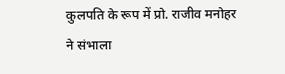कुलपति के रूप में प्रो. राजीव मनोहर ने संभाला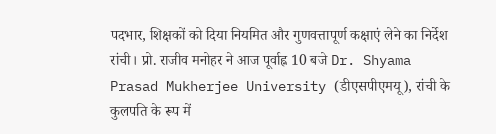पदभार, शिक्षकों को दिया नियमित और गुणवत्तापूर्ण कक्षाएं लेने का निर्देश
रांची। प्रो. राजीव मनोहर ने आज पूर्वाह्न 10 बजे Dr. Shyama Prasad Mukherjee University (डीएसपीएमयू), रांची के कुलपति के रूप में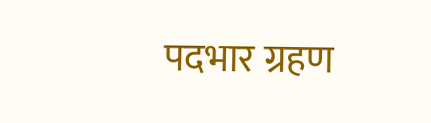पदभार ग्रहण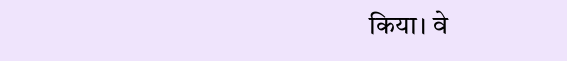किया। वे